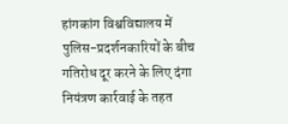हांगकांग विश्वविद्यालय में पुलिस-प्रदर्शनकारियों के बीच गतिरोध दूर करने के लिए दंगा नियंत्रण कार्रवाई के तहत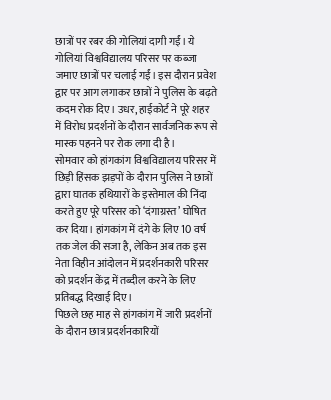छात्रों पर रबर की गोलियां दागी गईं। ये गोलियां विश्वविद्यालय परिसर पर कब्जा जमाए छात्रों पर चलाई गईं। इस दौरान प्रवेश द्वार पर आग लगाकर छात्रों ने पुलिस के बढ़ते कदम रोक दिए। उधर, हाईकोर्ट ने पूरे शहर में विरोध प्रदर्शनों के दौरान सार्वजनिक रूप से मास्क पहनने पर रोक लगा दी है।
सोमवार को हांगकांग विश्वविद्यालय परिसर में छिड़ी हिंसक झड़पों के दौरान पुलिस ने छात्रों द्वारा घातक हथियारों के इस्तेमाल की निंदा करते हुए पूरे परिसर को ‘दंगाग्रस्त’ घोषित कर दिया। हांगकांग में दंगे के लिए 10 वर्ष तक जेल की सजा है, लेकिन अब तक इस नेता विहीन आंदोलन में प्रदर्शनकारी परिसर को प्रदर्शन केंद्र में तब्दील करने के लिए प्रतिबद्ध दिखाई दिए।
पिछले छह माह से हांगकांग में जारी प्रदर्शनों के दौरान छात्र प्रदर्शनकारियों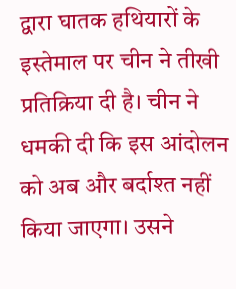द्वारा घातक हथियारों के इस्तेमाल पर चीन ने तीखी प्रतिक्रिया दी है। चीन ने धमकी दी कि इस आंदोलन को अब और बर्दाश्त नहीं किया जाएगा। उसने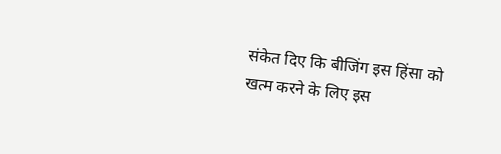संकेत दिए कि बीजिंग इस हिंसा को खत्म करने के लिए इस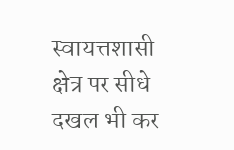स्वायत्तशासी क्षेत्र पर सीधे दखल भी कर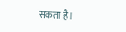सकता है।